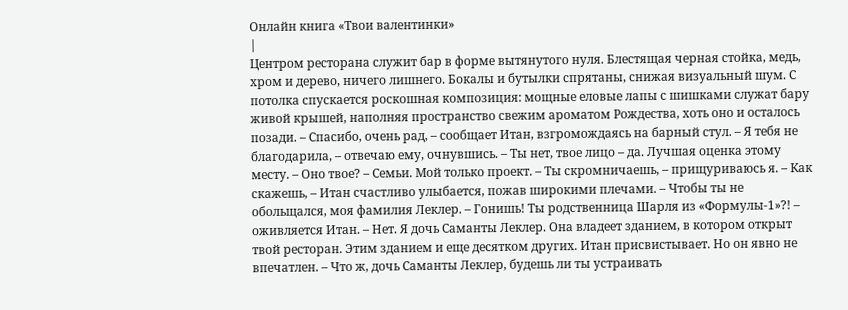Онлайн книга «Твои валентинки»
|
Центром ресторана служит бар в форме вытянутого нуля. Блестящая черная стойка, медь, хром и дерево, ничего лишнего. Бокалы и бутылки спрятаны, снижая визуальный шум. С потолка спускается роскошная композиция: мощные еловые лапы с шишками служат бару живой крышей, наполняя пространство свежим ароматом Рождества, хоть оно и осталось позади. – Спасибо, очень рад, – сообщает Итан, взгромождаясь на барный стул. – Я тебя не благодарила, – отвечаю ему, очнувшись. – Ты нет, твое лицо – да. Лучшая оценка этому месту. – Оно твое? – Семьи. Мой только проект. – Ты скромничаешь, – прищуриваюсь я. – Как скажешь, – Итан счастливо улыбается, пожав широкими плечами. – Чтобы ты не обольщался, моя фамилия Леклер. – Гонишь! Ты родственница Шарля из «Формулы-1»?! – оживляется Итан. – Нет. Я дочь Саманты Леклер. Она владеет зданием, в котором открыт твой ресторан. Этим зданием и еще десятком других. Итан присвистывает. Но он явно не впечатлен. – Что ж, дочь Саманты Леклер, будешь ли ты устраивать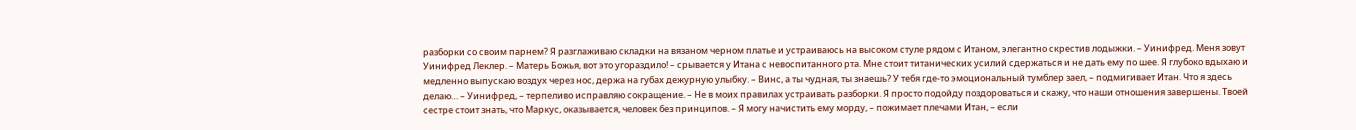разборки со своим парнем? Я разглаживаю складки на вязаном черном платье и устраиваюсь на высоком стуле рядом с Итаном, элегантно скрестив лодыжки. – Уинифред. Меня зовут Уинифред Леклер. – Матерь Божья, вот это угораздило! – срывается у Итана с невоспитанного рта. Мне стоит титанических усилий сдержаться и не дать ему по шее. Я глубоко вдыхаю и медленно выпускаю воздух через нос, держа на губах дежурную улыбку. – Винс, а ты чудная, ты знаешь? У тебя где-то эмоциональный тумблер заел, – подмигивает Итан. Что я здесь делаю… – Уинифред, – терпеливо исправляю сокращение. – Не в моих правилах устраивать разборки. Я просто подойду поздороваться и скажу, что наши отношения завершены. Твоей сестре стоит знать, что Маркус, оказывается, человек без принципов. – Я могу начистить ему морду, – пожимает плечами Итан, – если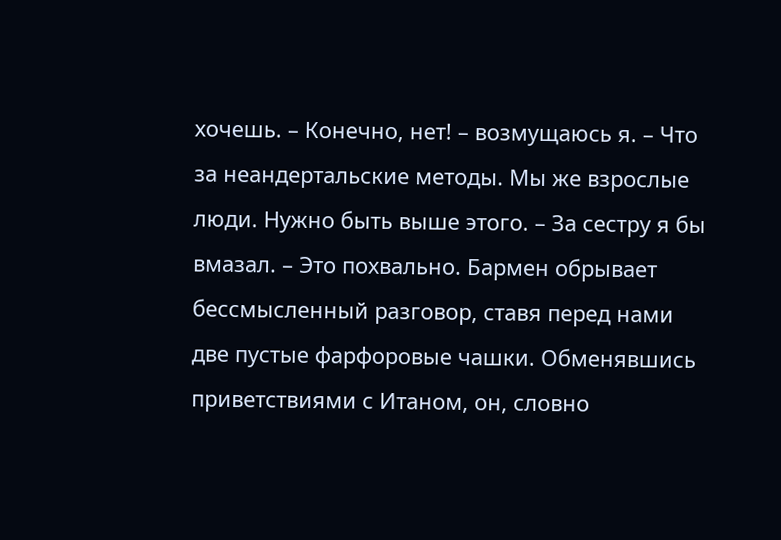хочешь. – Конечно, нет! – возмущаюсь я. – Что за неандертальские методы. Мы же взрослые люди. Нужно быть выше этого. – За сестру я бы вмазал. – Это похвально. Бармен обрывает бессмысленный разговор, ставя перед нами две пустые фарфоровые чашки. Обменявшись приветствиями с Итаном, он, словно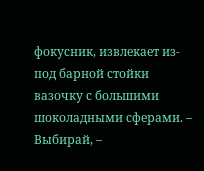фокусник, извлекает из-под барной стойки вазочку с большими шоколадными сферами. – Выбирай, –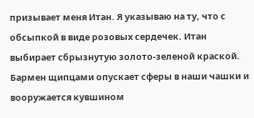призывает меня Итан. Я указываю на ту, что с обсыпкой в виде розовых сердечек. Итан выбирает сбрызнутую золото-зеленой краской. Бармен щипцами опускает сферы в наши чашки и вооружается кувшином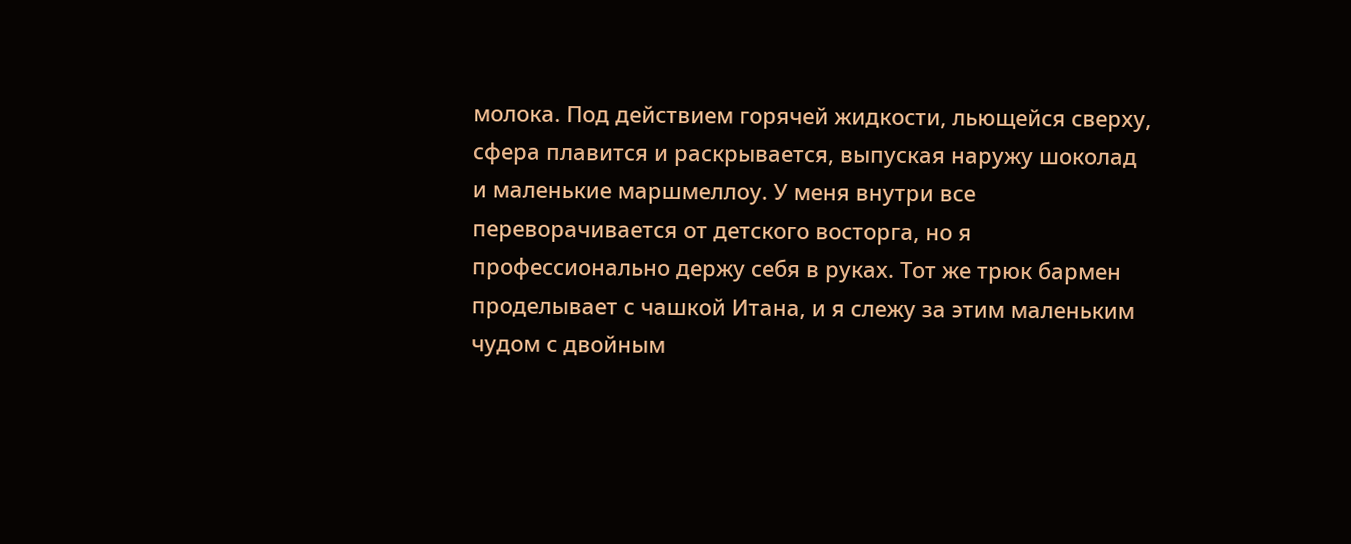молока. Под действием горячей жидкости, льющейся сверху, сфера плавится и раскрывается, выпуская наружу шоколад и маленькие маршмеллоу. У меня внутри все переворачивается от детского восторга, но я профессионально держу себя в руках. Тот же трюк бармен проделывает с чашкой Итана, и я слежу за этим маленьким чудом с двойным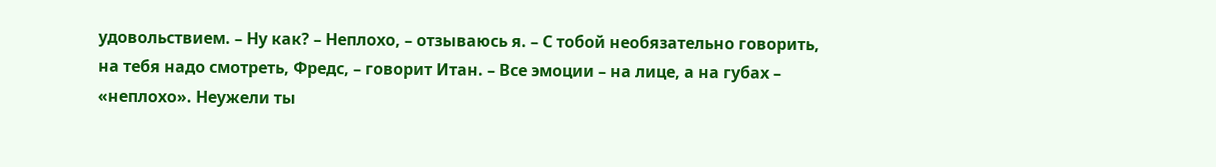удовольствием. – Ну как? – Неплохо, – отзываюсь я. – С тобой необязательно говорить, на тебя надо смотреть, Фредс, – говорит Итан. – Все эмоции – на лице, а на губах – «неплохо». Неужели ты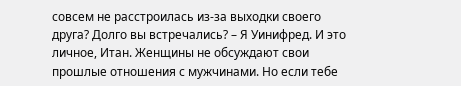совсем не расстроилась из-за выходки своего друга? Долго вы встречались? – Я Уинифред. И это личное, Итан. Женщины не обсуждают свои прошлые отношения с мужчинами. Но если тебе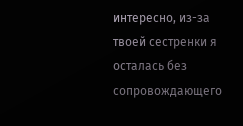интересно, из-за твоей сестренки я осталась без сопровождающего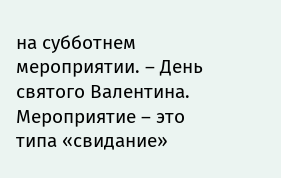на субботнем мероприятии. – День святого Валентина. Мероприятие – это типа «свидание»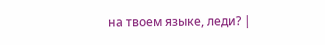на твоем языке, леди? |